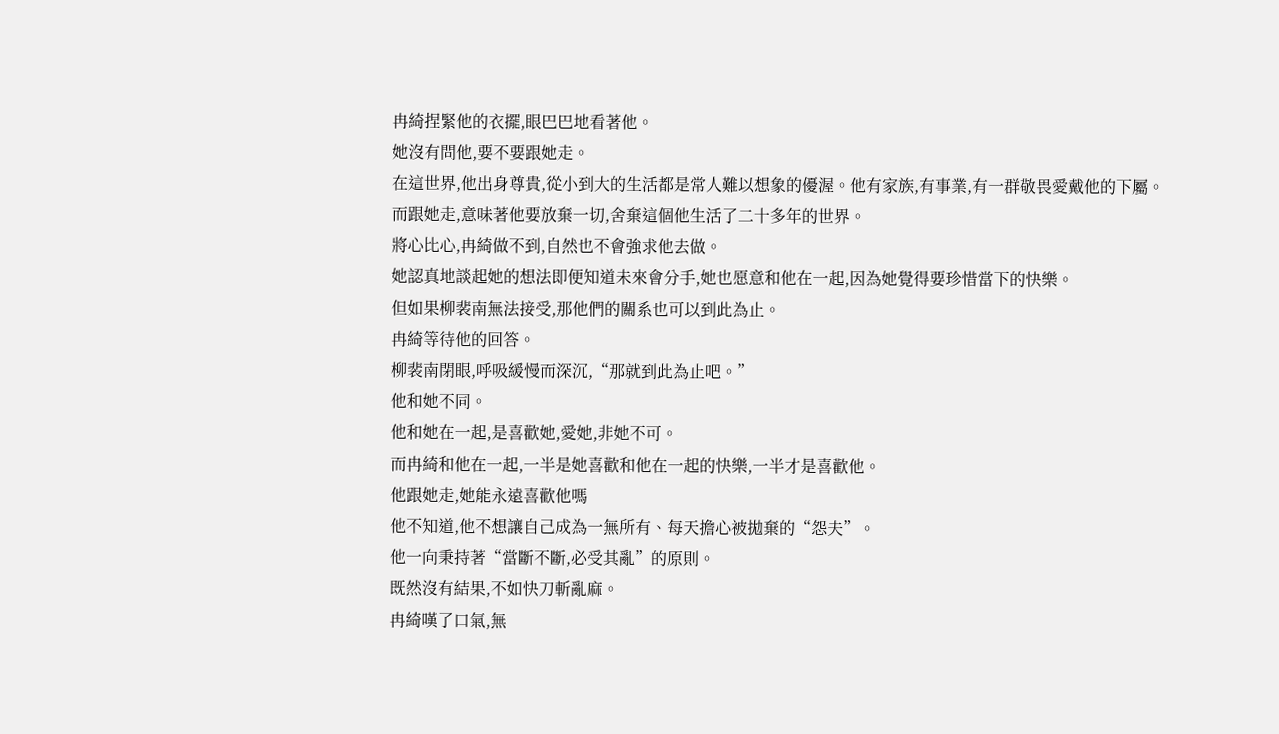冉綺捏緊他的衣擺,眼巴巴地看著他。
她沒有問他,要不要跟她走。
在這世界,他出身尊貴,從小到大的生活都是常人難以想象的優渥。他有家族,有事業,有一群敬畏愛戴他的下屬。
而跟她走,意味著他要放棄一切,舍棄這個他生活了二十多年的世界。
將心比心,冉綺做不到,自然也不會強求他去做。
她認真地談起她的想法即便知道未來會分手,她也愿意和他在一起,因為她覺得要珍惜當下的快樂。
但如果柳裴南無法接受,那他們的關系也可以到此為止。
冉綺等待他的回答。
柳裴南閉眼,呼吸緩慢而深沉,“那就到此為止吧。”
他和她不同。
他和她在一起,是喜歡她,愛她,非她不可。
而冉綺和他在一起,一半是她喜歡和他在一起的快樂,一半才是喜歡他。
他跟她走,她能永遠喜歡他嗎
他不知道,他不想讓自己成為一無所有、每天擔心被拋棄的“怨夫”。
他一向秉持著“當斷不斷,必受其亂”的原則。
既然沒有結果,不如快刀斬亂麻。
冉綺嘆了口氣,無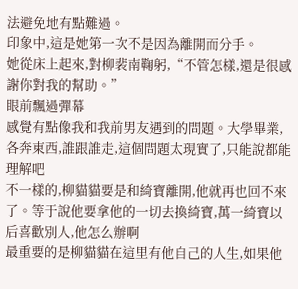法避免地有點難過。
印象中,這是她第一次不是因為離開而分手。
她從床上起來,對柳裴南鞠躬,“不管怎樣,還是很感謝你對我的幫助。”
眼前飄過彈幕
感覺有點像我和我前男友遇到的問題。大學畢業,各奔東西,誰跟誰走,這個問題太現實了,只能說都能理解吧
不一樣的,柳貓貓要是和綺寶離開,他就再也回不來了。等于說他要拿他的一切去換綺寶,萬一綺寶以后喜歡別人,他怎么辦啊
最重要的是柳貓貓在這里有他自己的人生,如果他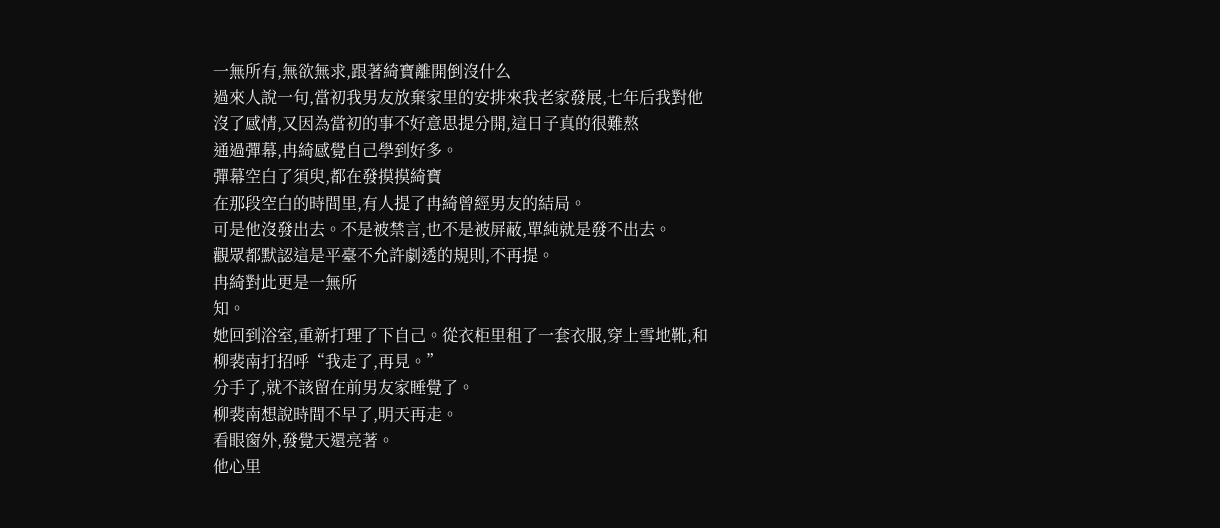一無所有,無欲無求,跟著綺寶離開倒沒什么
過來人說一句,當初我男友放棄家里的安排來我老家發展,七年后我對他沒了感情,又因為當初的事不好意思提分開,這日子真的很難熬
通過彈幕,冉綺感覺自己學到好多。
彈幕空白了須臾,都在發摸摸綺寶
在那段空白的時間里,有人提了冉綺曾經男友的結局。
可是他沒發出去。不是被禁言,也不是被屏蔽,單純就是發不出去。
觀眾都默認這是平臺不允許劇透的規則,不再提。
冉綺對此更是一無所
知。
她回到浴室,重新打理了下自己。從衣柜里租了一套衣服,穿上雪地靴,和柳裴南打招呼“我走了,再見。”
分手了,就不該留在前男友家睡覺了。
柳裴南想說時間不早了,明天再走。
看眼窗外,發覺天還亮著。
他心里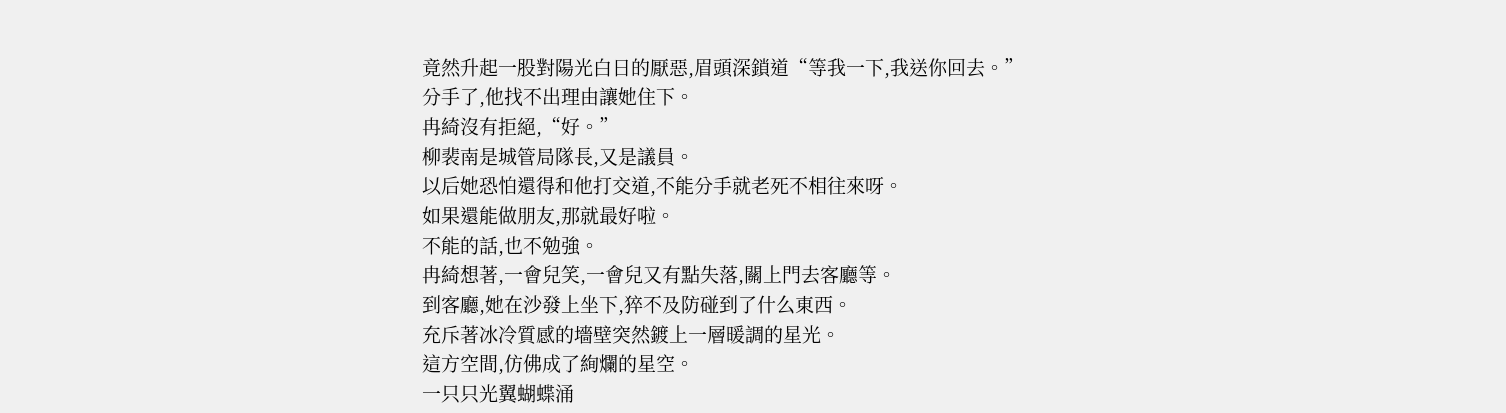竟然升起一股對陽光白日的厭惡,眉頭深鎖道“等我一下,我送你回去。”
分手了,他找不出理由讓她住下。
冉綺沒有拒絕,“好。”
柳裴南是城管局隊長,又是議員。
以后她恐怕還得和他打交道,不能分手就老死不相往來呀。
如果還能做朋友,那就最好啦。
不能的話,也不勉強。
冉綺想著,一會兒笑,一會兒又有點失落,關上門去客廳等。
到客廳,她在沙發上坐下,猝不及防碰到了什么東西。
充斥著冰冷質感的墻壁突然鍍上一層暖調的星光。
這方空間,仿佛成了絢爛的星空。
一只只光翼蝴蝶涌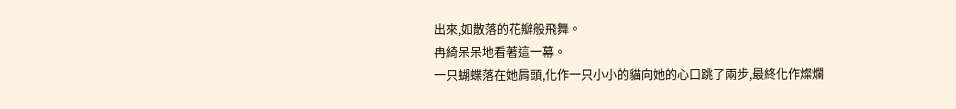出來,如散落的花瓣般飛舞。
冉綺呆呆地看著這一幕。
一只蝴蝶落在她肩頭,化作一只小小的貓向她的心口跳了兩步,最終化作燦爛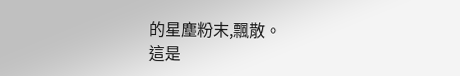的星塵粉末,飄散。
這是